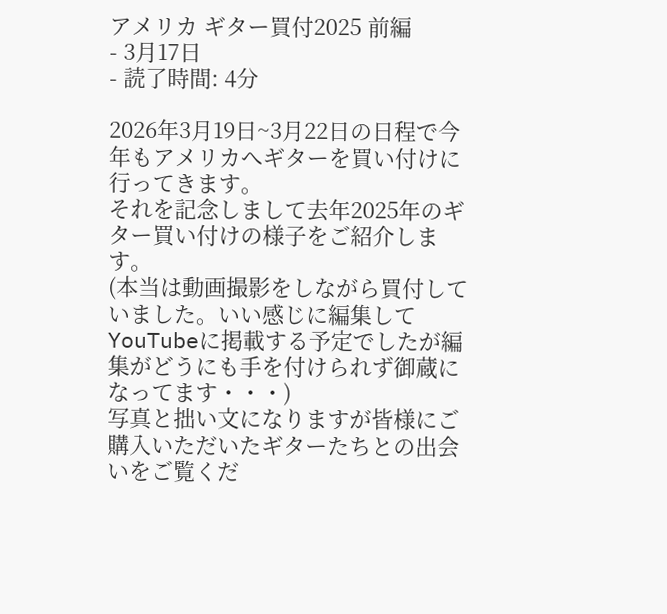アメリカ ギター買付2025 前編
- 3月17日
- 読了時間: 4分

2026年3月19日~3月22日の日程で今年もアメリカへギターを買い付けに行ってきます。
それを記念しまして去年2025年のギター買い付けの様子をご紹介します。
(本当は動画撮影をしながら買付していました。いい感じに編集してYouTubeに掲載する予定でしたが編集がどうにも手を付けられず御蔵になってます・・・)
写真と拙い文になりますが皆様にご購入いただいたギターたちとの出会いをご覧くだ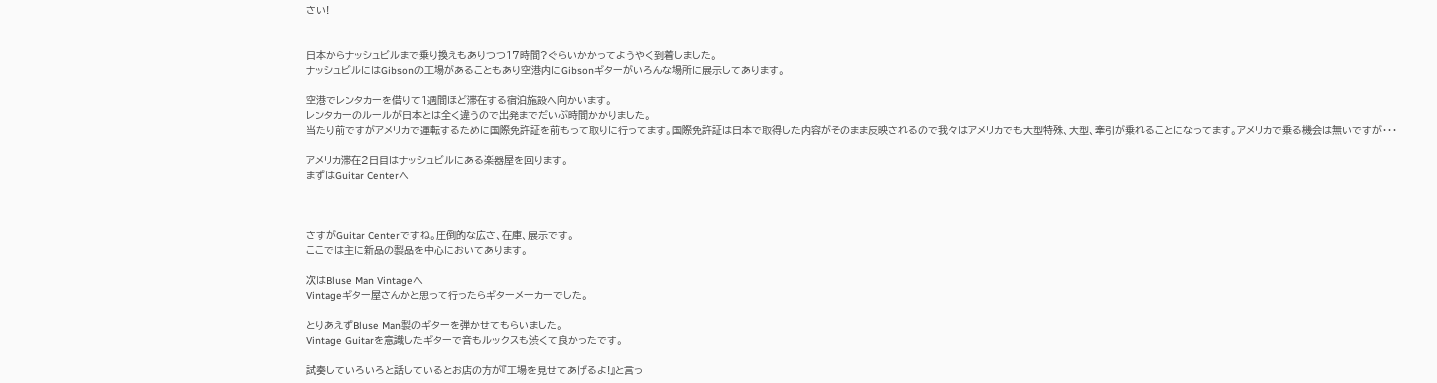さい!


日本からナッシュビルまで乗り換えもありつつ17時間?ぐらいかかってようやく到着しました。
ナッシュビルにはGibsonの工場があることもあり空港内にGibsonギターがいろんな場所に展示してあります。

空港でレンタカーを借りて1週間ほど滞在する宿泊施設へ向かいます。
レンタカーのルールが日本とは全く違うので出発までだいぶ時間かかりました。
当たり前ですがアメリカで運転するために国際免許証を前もって取りに行ってます。国際免許証は日本で取得した内容がそのまま反映されるので我々はアメリカでも大型特殊、大型、牽引が乗れることになってます。アメリカで乗る機会は無いですが・・・

アメリカ滞在2日目はナッシュビルにある楽器屋を回ります。
まずはGuitar Centerへ



さすがGuitar Centerですね。圧倒的な広さ、在庫、展示です。
ここでは主に新品の製品を中心においてあります。

次はBluse Man Vintageへ
Vintageギター屋さんかと思って行ったらギターメーカーでした。

とりあえずBluse Man製のギターを弾かせてもらいました。
Vintage Guitarを意識したギターで音もルックスも渋くて良かったです。

試奏していろいろと話しているとお店の方が『工場を見せてあげるよ!』と言っ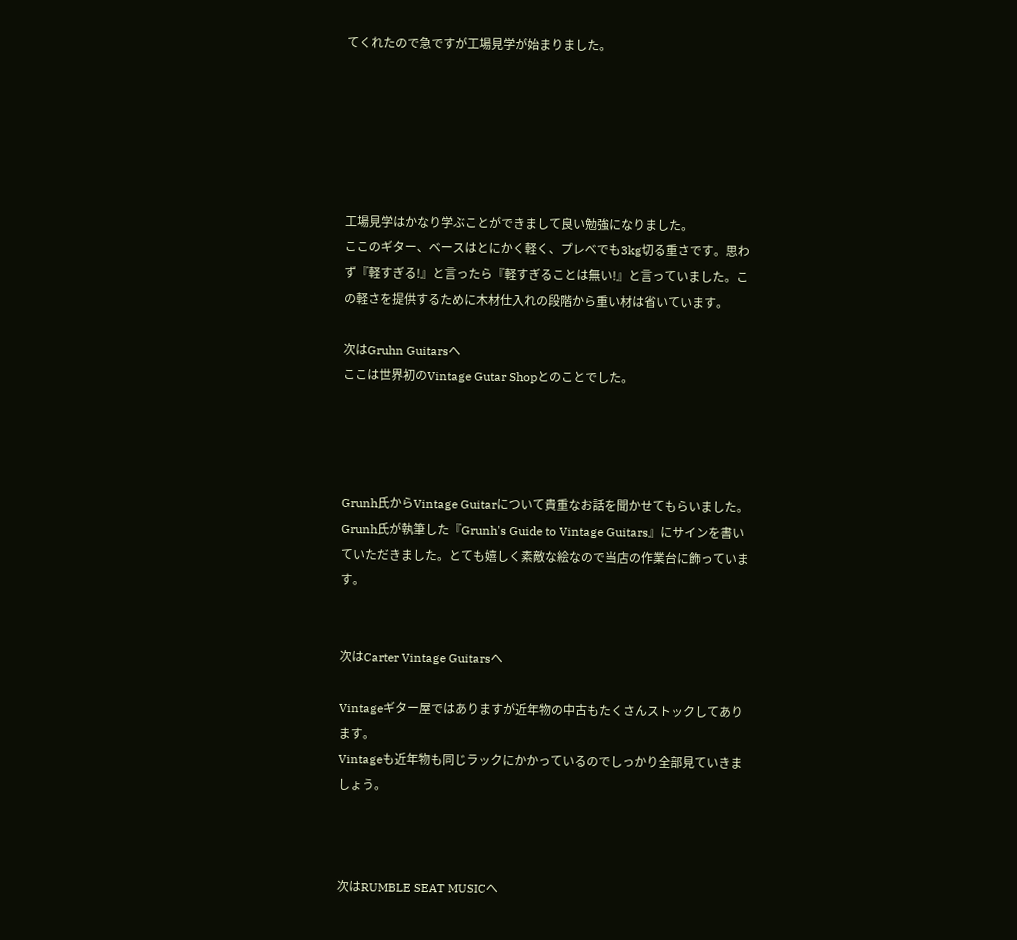てくれたので急ですが工場見学が始まりました。






工場見学はかなり学ぶことができまして良い勉強になりました。
ここのギター、ベースはとにかく軽く、プレべでも3kg切る重さです。思わず『軽すぎる!』と言ったら『軽すぎることは無い!』と言っていました。この軽さを提供するために木材仕入れの段階から重い材は省いています。

次はGruhn Guitarsへ
ここは世界初のVintage Gutar Shopとのことでした。




Grunh氏からVintage Guitarについて貴重なお話を聞かせてもらいました。Grunh氏が執筆した『Grunh's Guide to Vintage Guitars』にサインを書いていただきました。とても嬉しく素敵な絵なので当店の作業台に飾っています。


次はCarter Vintage Guitarsへ

Vintageギター屋ではありますが近年物の中古もたくさんストックしてあります。
Vintageも近年物も同じラックにかかっているのでしっかり全部見ていきましょう。



次はRUMBLE SEAT MUSICへ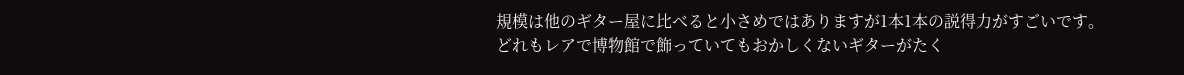規模は他のギター屋に比べると小さめではありますが1本1本の説得力がすごいです。
どれもレアで博物館で飾っていてもおかしくないギターがたく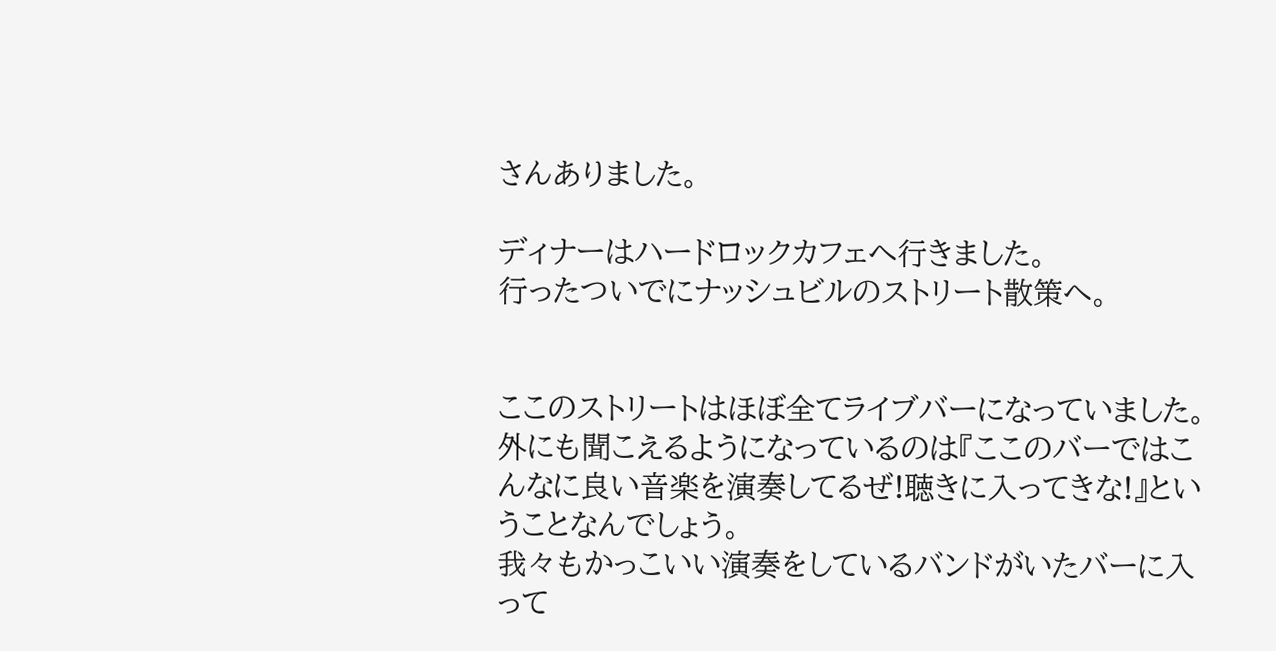さんありました。

ディナーはハードロックカフェへ行きました。
行ったついでにナッシュビルのストリート散策へ。


ここのストリートはほぼ全てライブバーになっていました。外にも聞こえるようになっているのは『ここのバーではこんなに良い音楽を演奏してるぜ!聴きに入ってきな!』ということなんでしょう。
我々もかっこいい演奏をしているバンドがいたバーに入って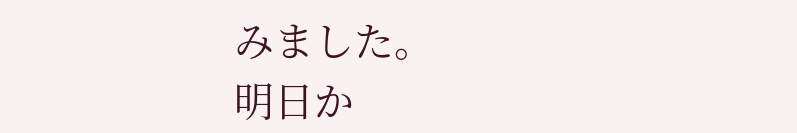みました。
明日か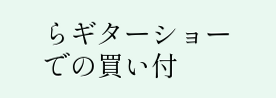らギターショーでの買い付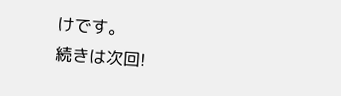けです。
続きは次回!